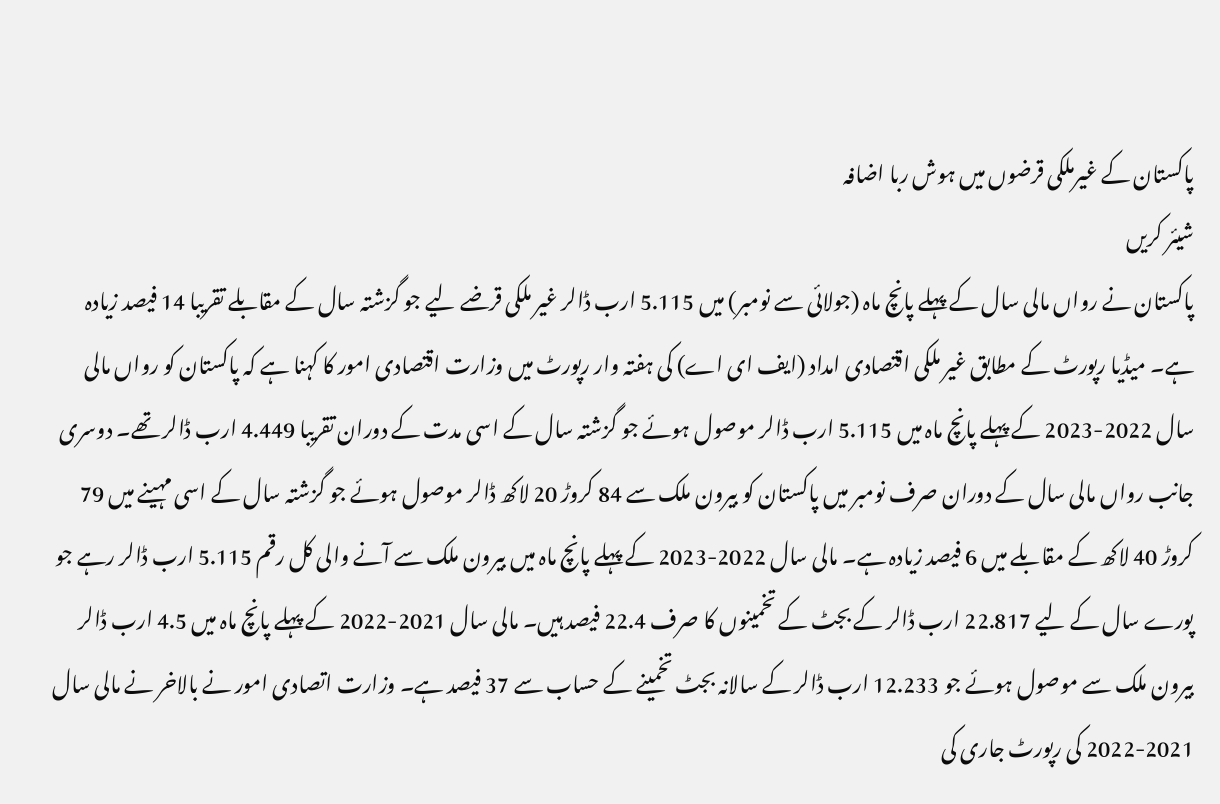پاکستان کے غیرملکی قرضوں میں ہوش ربا اضافہ
شیئر کریں
پاکستان نے رواں مالی سال کے پہلے پانچ ماہ (جولائی سے نومبر) میں 5.115 ارب ڈالر غیر ملکی قرضے لیے جو گزشتہ سال کے مقابلے تقریبا 14 فیصد زیادہ ہے۔ میڈیا رپورٹ کے مطابق غیر ملکی اقتصادی امداد (ایف ای اے) کی ہفتہ وار رپورٹ میں وزارت اقتصادی امور کا کہنا ہے کہ پاکستان کو رواں مالی سال 2022-2023 کے پہلے پانچ ماہ میں 5.115 ارب ڈالر موصول ہوئے جو گزشتہ سال کے اسی مدت کے دوران تقریبا 4.449 ارب ڈالر تھے۔ دوسری جانب رواں مالی سال کے دوران صرف نومبر میں پاکستان کو بیرون ملک سے 84 کروڑ 20 لاکھ ڈالر موصول ہوئے جو گزشتہ سال کے اسی مہینے میں 79 کروڑ 40 لاکھ کے مقابلے میں 6 فیصد زیادہ ہے۔ مالی سال 2022-2023 کے پہلے پانچ ماہ میں بیرون ملک سے آنے والی کل رقم 5.115 ارب ڈالر رہے جو پورے سال کے لیے 22.817 ارب ڈالر کے بجٹ کے تخمینوں کا صرف 22.4 فیصد ہیں۔ مالی سال 2021-2022 کے پہلے پانچ ماہ میں 4.5 ارب ڈالر بیرون ملک سے موصول ہوئے جو 12.233 ارب ڈالر کے سالانہ بجٹ تخمینے کے حساب سے 37 فیصد ہے۔ وزارت اتصادی امور نے بالاخر نے مالی سال 2021-2022 کی رپورٹ جاری کی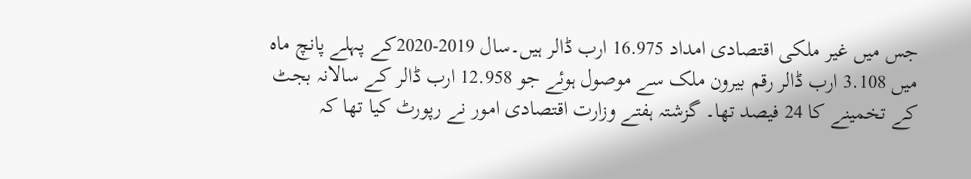جس میں غیر ملکی اقتصادی امداد 16.975 ارب ڈالر ہیں۔سال 2019-2020کے پہلے پانچ ماہ میں 3.108 ارب ڈالر رقم بیرون ملک سے موصول ہوئے جو 12.958 ارب ڈالر کے سالانہ بجٹ کے تخمینے کا 24 فیصد تھا۔ گزشتہ ہفتے وزارت اقتصادی امور نے رپورٹ کیا تھا کہ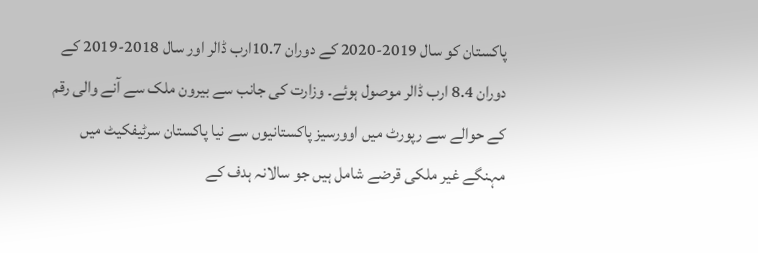پاکستان کو سال 2019-2020 کے دوران 10.7ارب ڈالر اور سال 2018-2019 کے دوران 8.4 ارب ڈالر موصول ہوئے۔ وزارت کی جانب سے بیرون ملک سے آنے والی رقم کے حوالے سے رپورٹ میں اوورسیز پاکستانیوں سے نیا پاکستان سرٹیفکیٹ میں مہنگے غیر ملکی قرضے شامل ہیں جو سالانہ ہدف کے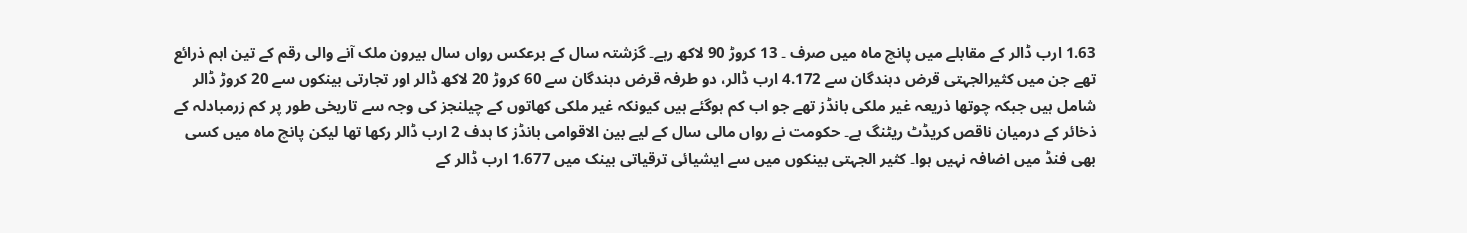1.63 ارب ڈالر کے مقابلے میں پانچ ماہ میں صرف ۔ 13 کروڑ 90 لاکھ رہے۔ گزشتہ سال کے برعکس رواں سال بیرون ملک آنے والی رقم کے تین اہم ذرائع تھے جن میں کثیرالجہتی قرض دہندگان سے 4.172 ارب ڈالر، دو طرفہ قرض دہندگان سے 60 کروڑ 20 لاکھ ڈالر اور تجارتی بینکوں سے 20 کروڑ ڈالر شامل ہیں جبکہ چوتھا ذریعہ غیر ملکی بانڈز تھے جو اب کم ہوگئے ہیں کیونکہ غیر ملکی کھاتوں کے چیلنجز کی وجہ سے تاریخی طور پر کم زرمبادلہ کے ذخائر کے درمیان ناقص کریڈٹ ریٹنگ ہے۔ حکومت نے رواں مالی سال کے لیے بین الاقوامی بانڈز کا ہدف 2 ارب ڈالر رکھا تھا لیکن پانچ ماہ میں کسی بھی فنڈ میں اضافہ نہیں ہوا۔ کثیر الجہتی بینکوں میں سے ایشیائی ترقیاتی بینک میں 1.677 ارب ڈالر کے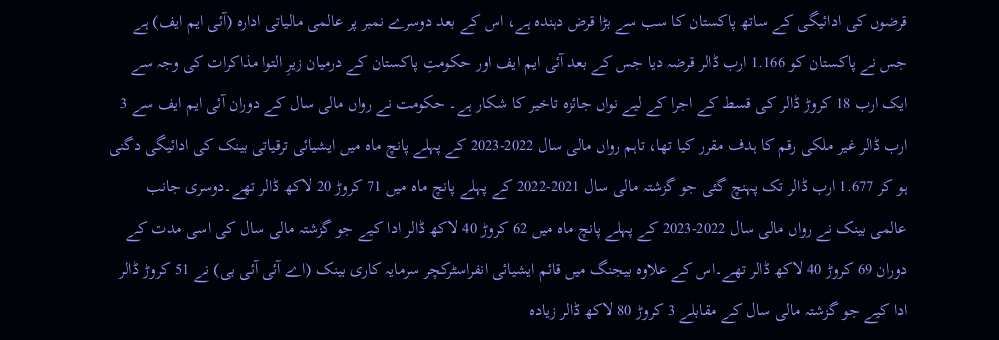قرضوں کی ادائیگی کے ساتھ پاکستان کا سب سے بڑا قرض دہندہ ہے، اس کے بعد دوسرے نمبر پر عالمی مالیاتی ادارہ (آئی ایم ایف) ہے جس نے پاکستان کو 1.166 ارب ڈالر قرضہ دیا جس کے بعد آئی ایم ایف اور حکومتِ پاکستان کے درمیان زیرِ التوا مذاکرات کی وجہ سے ایک ارب 18 کروڑ ڈالر کی قسط کے اجرا کے لیے نواں جائزہ تاخیر کا شکار ہے۔ حکومت نے رواں مالی سال کے دوران آئی ایم ایف سے 3 ارب ڈالر غیر ملکی رقم کا ہدف مقرر کیا تھا، تاہم رواں مالی سال 2022-2023 کے پہلے پانچ ماہ میں ایشیائی ترقیاتی بینک کی ادائیگی دگنی ہو کر 1.677 ارب ڈالر تک پہنچ گئی جو گزشتہ مالی سال 2021-2022 کے پہلے پانچ ماہ میں 71 کروڑ 20 لاکھ ڈالر تھے۔دوسری جانب عالمی بینک نے رواں مالی سال 2022-2023 کے پہلے پانچ ماہ میں 62 کروڑ 40 لاکھ ڈالر ادا کیے جو گزشتہ مالی سال کی اسی مدت کے دوران 69 کروڑ 40 لاکھ ڈالر تھے۔اس کے علاوہ بیجنگ میں قائم ایشیائی انفراسٹرکچر سرمایہ کاری بینک (اے آئی آئی بی) نے 51 کروڑ ڈالر ادا کیے جو گزشتہ مالی سال کے مقابلے 3 کروڑ 80 لاکھ ڈالر زیادہ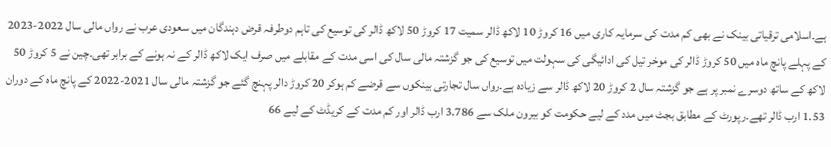ہے۔اسلامی ترقیاتی بینک نے بھی کم مدت کی سرمایہ کاری میں 16 کروڑ 10 لاکھ ڈالر سمیت 17 کروڑ 50 لاکھ ڈالر کی توسیع کی تاہم دوطرفہ قرض دہندگان میں سعودی عرب نے رواں مالی سال 2022-2023 کے پہلے پانچ ماہ میں 50 کروڑ ڈالر کی موخر تیل کی ادائیگی کی سہولت میں توسیع کی جو گزشتہ مالی سال کی اسی مدت کے مقابلے میں صرف ایک لاکھ ڈالر کے نہ ہونے کے برابر تھی۔چین نے 5 کروڑ 50 لاکھ کے ساتھ دوسرے نمبر پر ہے جو گزشتہ سال 2 کروڑ 20 لاکھ ڈالر سے زیادہ ہے۔رواں سال تجارتی بینکوں سے قرضے کم ہوکر 20 کروڑ دالر پہنچ گئے جو گزشتہ مالی سال 2021-2022 کے پانچ ماہ کے دوران 1.53 ارب ڈالر تھے۔رپورٹ کے مطابق بجٹ میں مدد کے لیے حکومت کو بیرون ملک سے 3.786 ارب ڈالر اور کم مدت کے کریڈٹ کے لیے 66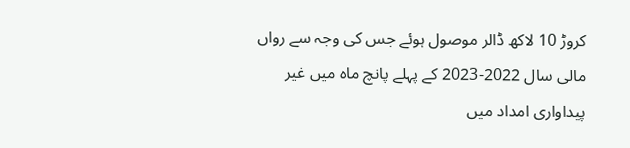کروڑ 10 لاکھ ڈالر موصول ہوئے جس کی وجہ سے رواں مالی سال 2022-2023 کے پہلے پانچ ماہ میں غیر پیداواری امداد میں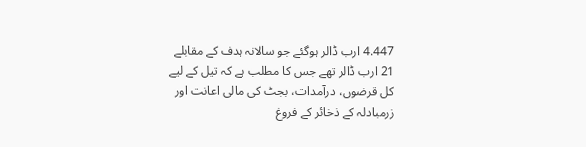4.447 ارب ڈالر ہوگئے جو سالانہ ہدف کے مقابلے 21 ارب ڈالر تھے جس کا مطلب ہے کہ تیل کے لیے کل قرضوں، درآمدات، بجٹ کی مالی اعانت اور زرمبادلہ کے ذخائر کے فروغ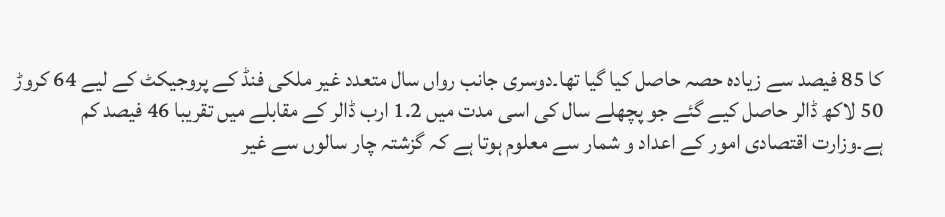کا 85 فیصد سے زیادہ حصہ حاصل کیا گیا تھا۔دوسری جانب رواں سال متعدد غیر ملکی فنڈ کے پروجیکٹ کے لیے 64 کروڑ 50 لاکھ ڈالر حاصل کیے گئے جو پچھلے سال کی اسی مدت میں 1.2 ارب ڈالر کے مقابلے میں تقریبا 46 فیصد کم ہے۔وزارت اقتصادی امور کے اعداد و شمار سے معلوم ہوتا ہے کہ گزشتہ چار سالوں سے غیر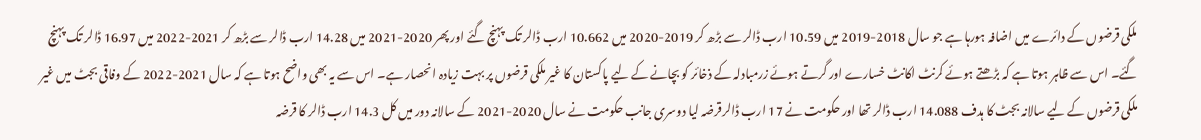ملکی قرضوں کے دائرے میں اضافہ ہورہا ہے جو سال 2018-2019 میں 10.59 ارب ڈالر سے بڑھ کر 2019-2020 میں 10.662 ارب ڈالر تک پہنچ گئے اور پھر 2020-2021 میں 14.28 ارب ڈالر سے بڑھ کر 2021-2022 میں 16.97 ڈالر تک پہنچ گئے۔ اس سے ظاہر ہوتا ہے کہ بڑھتے ہوئے کرنٹ اکانٹ خسارے اور گرتے ہوئے زرمبادلہ کے ذخائر کو بچانے کے لیے پاکستان کا غیر ملکی قرضوں پر بہت زیادہ انحصار ہے۔ اس سے یہ بھی واضح ہوتا ہے کہ سال 2021-2022 کے وفاقی بجٹ میں غیر ملکی قرضوں کے لیے سالانہ بجٹ کا ہدف 14.088 ارب ڈالر تھا اور حکومت نے 17 ارب ڈالرقرضہ لیا دوسری جانب حکومت نے سال 2020-2021 کے سالانہ دور میں کل 14.3 ارب ڈالر کا قرضہ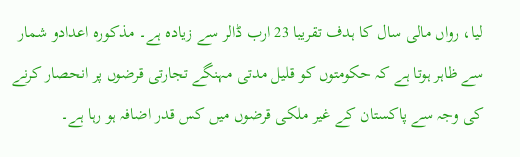لیا، رواں مالی سال کا ہدف تقریبا 23 ارب ڈالر سے زیادہ ہے۔ مذکورہ اعدادو شمار سے ظاہر ہوتا ہے کہ حکومتوں کو قلیل مدتی مہنگے تجارتی قرضوں پر انحصار کرنے کی وجہ سے پاکستان کے غیر ملکی قرضوں میں کس قدر اضافہ ہو رہا ہے۔